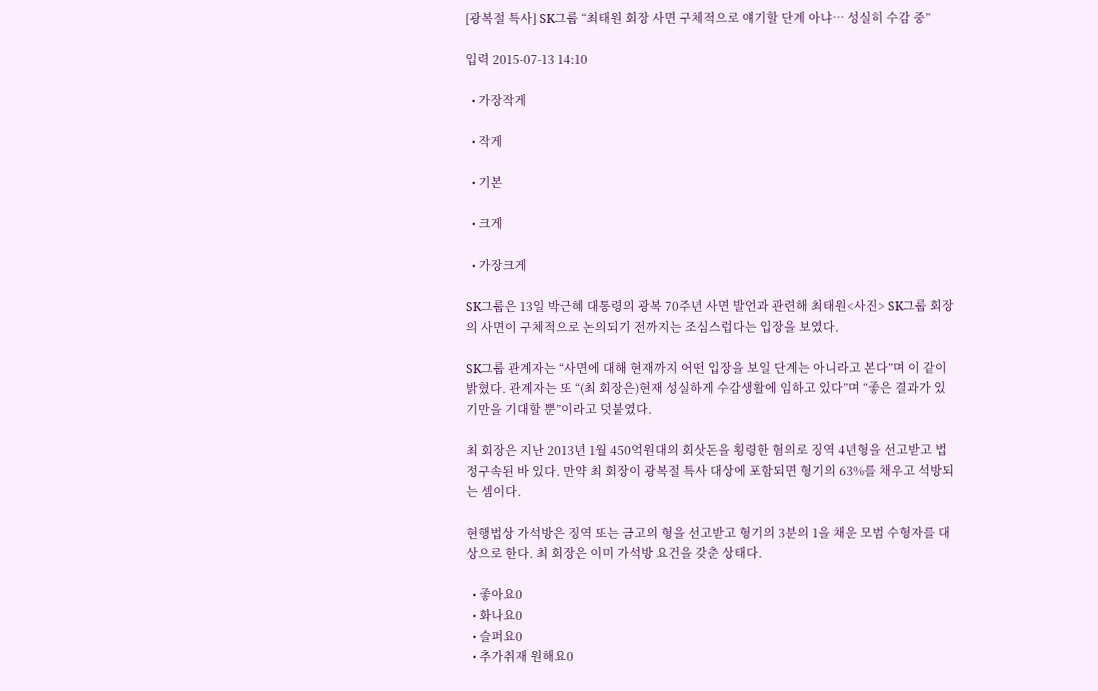[광복절 특사] SK그룹 “최태원 회장 사면 구체적으로 얘기할 단계 아냐… 성실히 수감 중”

입력 2015-07-13 14:10

  • 가장작게

  • 작게

  • 기본

  • 크게

  • 가장크게

SK그룹은 13일 박근혜 대통령의 광복 70주년 사면 발언과 관련해 최태원<사진> SK그룹 회장의 사면이 구체적으로 논의되기 전까지는 조심스럽다는 입장을 보였다.

SK그룹 관계자는 “사면에 대해 현재까지 어떤 입장을 보일 단계는 아니라고 본다”며 이 같이 밝혔다. 관계자는 또 “(최 회장은)현재 성실하게 수감생활에 임하고 있다”며 “좋은 결과가 있기만을 기대할 뿐”이라고 덧붙였다.

최 회장은 지난 2013년 1월 450억원대의 회삿돈을 횡령한 혐의로 징역 4년형을 선고받고 법정구속된 바 있다. 만약 최 회장이 광복절 특사 대상에 포함되면 형기의 63%를 채우고 석방되는 셈이다.

현행법상 가석방은 징역 또는 금고의 형을 선고받고 형기의 3분의 1을 채운 모범 수형자를 대상으로 한다. 최 회장은 이미 가석방 요건을 갖춘 상태다.

  • 좋아요0
  • 화나요0
  • 슬퍼요0
  • 추가취재 원해요0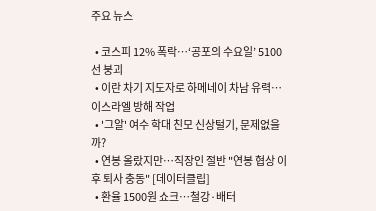주요 뉴스

  • 코스피 12% 폭락…‘공포의 수요일’ 5100선 붕괴
  • 이란 차기 지도자로 하메네이 차남 유력…이스라엘 방해 작업
  • '그알' 여수 학대 친모 신상털기, 문제없을까?
  • 연봉 올랐지만…직장인 절반 "연봉 협상 이후 퇴사 충동" [데이터클립]
  • 환율 1500원 쇼크…철강·배터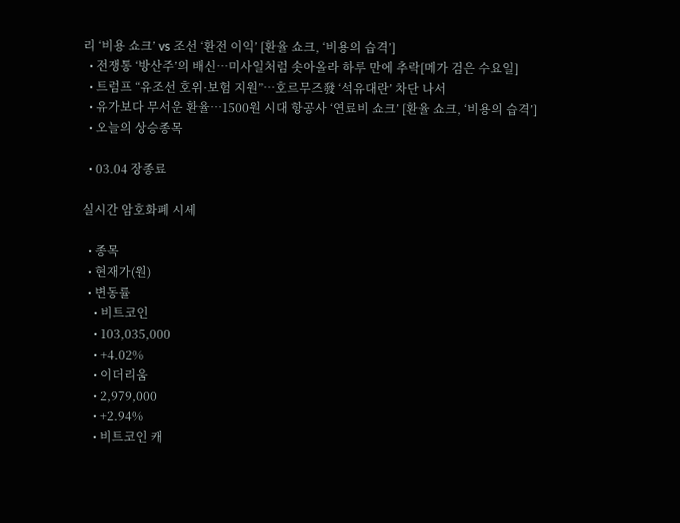리 ‘비용 쇼크’ vs 조선 ‘환전 이익’ [환율 쇼크, ‘비용의 습격’]
  • 전쟁통 ‘방산주’의 배신…미사일처럼 솟아올라 하루 만에 추락[메가 검은 수요일]
  • 트럼프 “유조선 호위·보험 지원”…호르무즈發 ‘석유대란’ 차단 나서
  • 유가보다 무서운 환율…1500원 시대 항공사 ‘연료비 쇼크’ [환율 쇼크, ‘비용의 습격’]
  • 오늘의 상승종목

  • 03.04 장종료

실시간 암호화폐 시세

  • 종목
  • 현재가(원)
  • 변동률
    • 비트코인
    • 103,035,000
    • +4.02%
    • 이더리움
    • 2,979,000
    • +2.94%
    • 비트코인 캐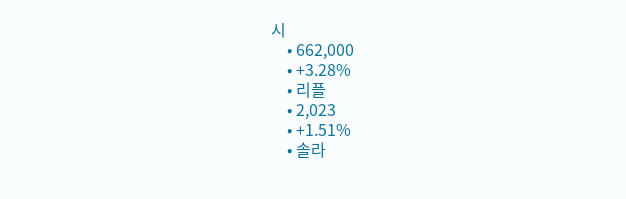시
    • 662,000
    • +3.28%
    • 리플
    • 2,023
    • +1.51%
    • 솔라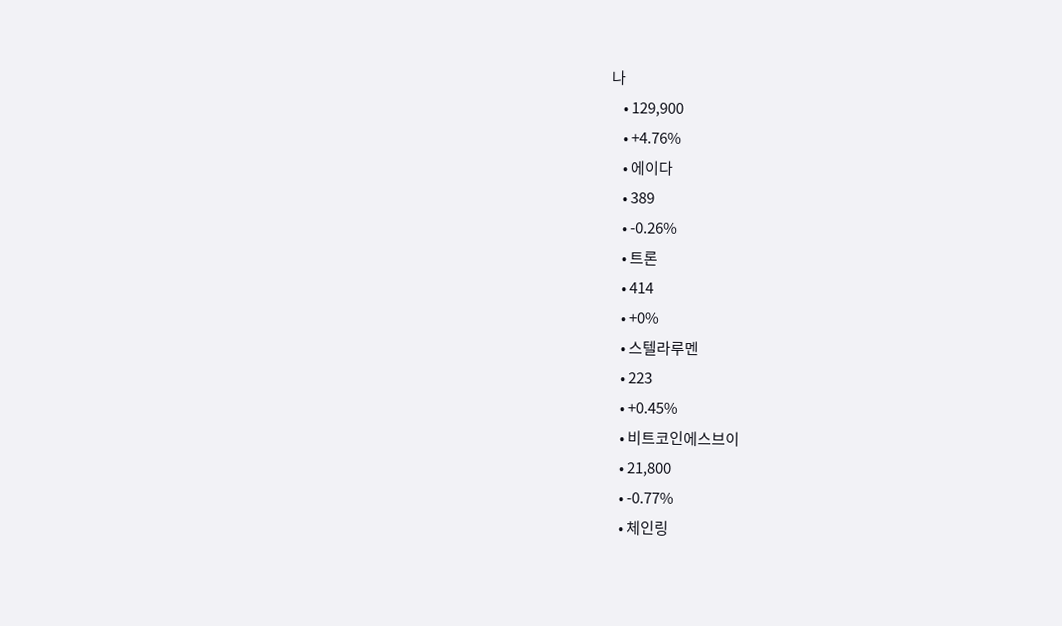나
    • 129,900
    • +4.76%
    • 에이다
    • 389
    • -0.26%
    • 트론
    • 414
    • +0%
    • 스텔라루멘
    • 223
    • +0.45%
    • 비트코인에스브이
    • 21,800
    • -0.77%
    • 체인링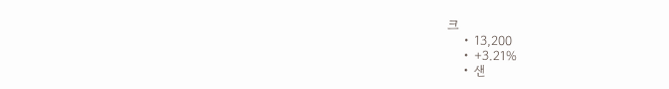크
    • 13,200
    • +3.21%
    • 샌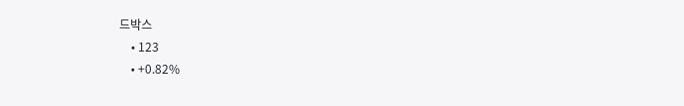드박스
    • 123
    • +0.82%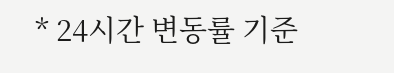* 24시간 변동률 기준